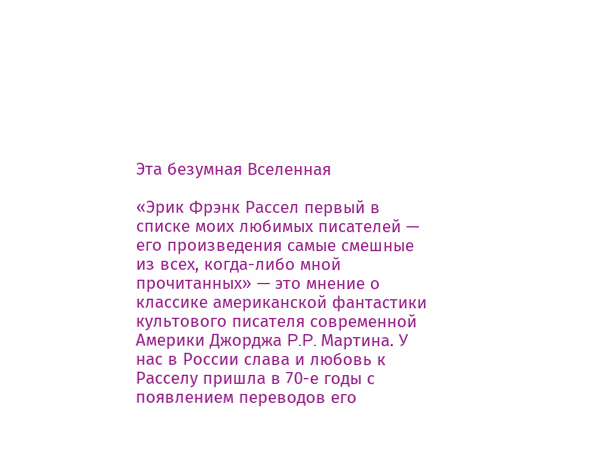Эта безумная Вселенная

«Эрик Фрэнк Рассел первый в списке моих любимых писателей — его произведения самые смешные из всех, когда-либо мной прочитанных» — это мнение о классике американской фантастики культового писателя современной Америки Джорджа P.P. Мартина. У нас в России слава и любовь к Расселу пришла в 70-е годы с появлением переводов его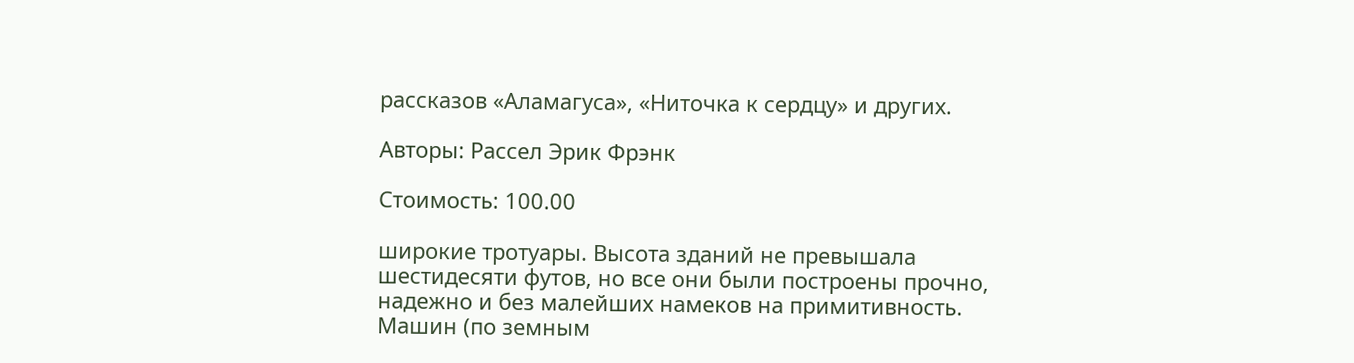рассказов «Аламагуса», «Ниточка к сердцу» и других.

Авторы: Рассел Эрик Фрэнк

Стоимость: 100.00

широкие тротуары. Высота зданий не превышала шестидесяти футов, но все они были построены прочно, надежно и без малейших намеков на примитивность. Машин (по земным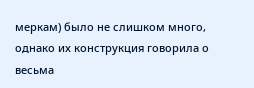меркам) было не слишком много, однако их конструкция говорила о весьма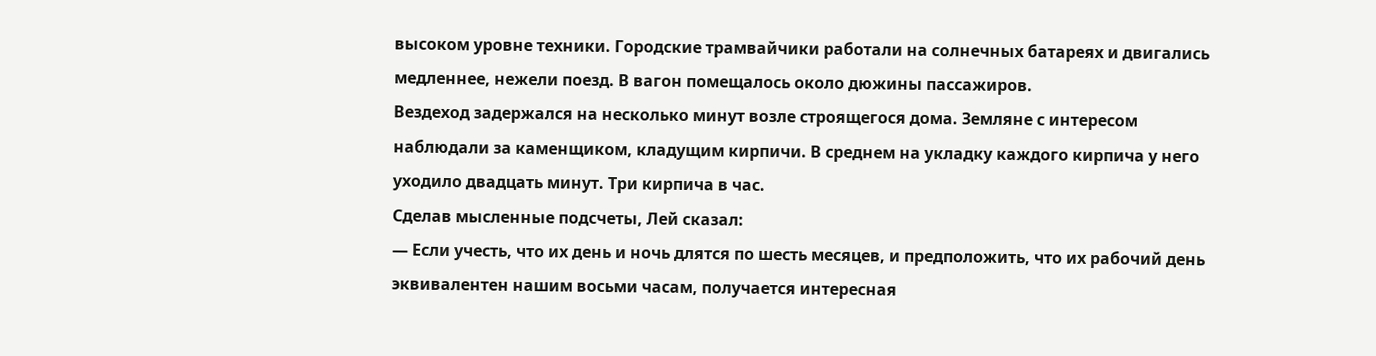высоком уровне техники. Городские трамвайчики работали на солнечных батареях и двигались медленнее, нежели поезд. В вагон помещалось около дюжины пассажиров.
Вездеход задержался на несколько минут возле строящегося дома. Земляне с интересом наблюдали за каменщиком, кладущим кирпичи. В среднем на укладку каждого кирпича у него уходило двадцать минут. Три кирпича в час.
Сделав мысленные подсчеты, Лей сказал:
— Если учесть, что их день и ночь длятся по шесть месяцев, и предположить, что их рабочий день эквивалентен нашим восьми часам, получается интересная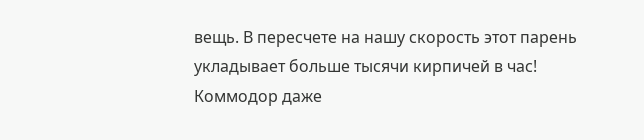вещь. В пересчете на нашу скорость этот парень укладывает больше тысячи кирпичей в час!
Коммодор даже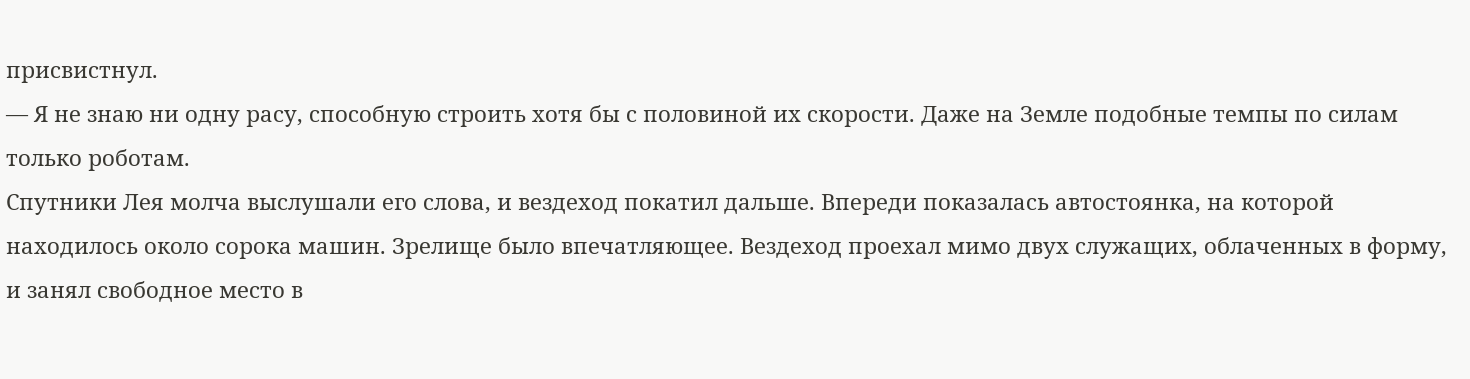присвистнул.
— Я не знаю ни одну расу, способную строить хотя бы с половиной их скорости. Даже на Земле подобные темпы по силам только роботам.
Спутники Лея молча выслушали его слова, и вездеход покатил дальше. Впереди показалась автостоянка, на которой находилось около сорока машин. Зрелище было впечатляющее. Вездеход проехал мимо двух служащих, облаченных в форму, и занял свободное место в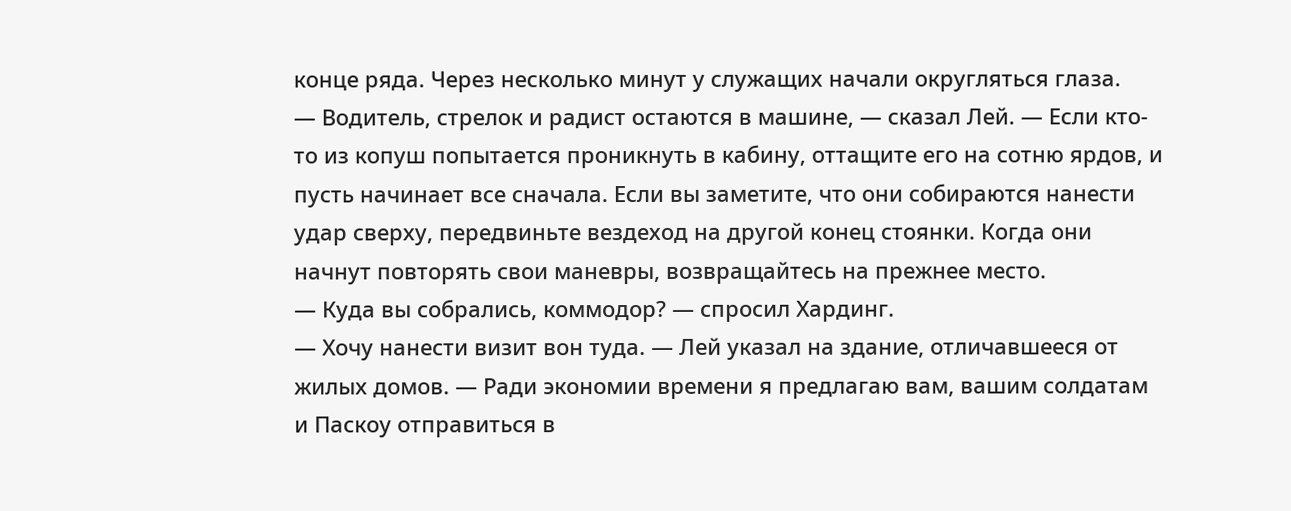конце ряда. Через несколько минут у служащих начали округляться глаза.
— Водитель, стрелок и радист остаются в машине, — сказал Лей. — Если кто-то из копуш попытается проникнуть в кабину, оттащите его на сотню ярдов, и пусть начинает все сначала. Если вы заметите, что они собираются нанести удар сверху, передвиньте вездеход на другой конец стоянки. Когда они начнут повторять свои маневры, возвращайтесь на прежнее место.
— Куда вы собрались, коммодор? — спросил Хардинг.
— Хочу нанести визит вон туда. — Лей указал на здание, отличавшееся от жилых домов. — Ради экономии времени я предлагаю вам, вашим солдатам и Паскоу отправиться в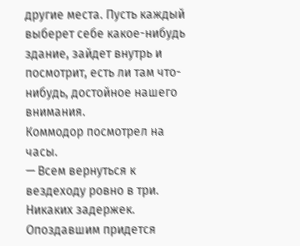другие места. Пусть каждый выберет себе какое-нибудь здание, зайдет внутрь и посмотрит, есть ли там что-нибудь, достойное нашего внимания.
Коммодор посмотрел на часы.
— Всем вернуться к вездеходу ровно в три. Никаких задержек. Опоздавшим придется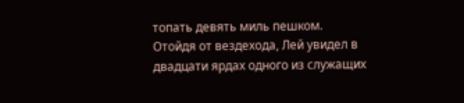топать девять миль пешком.
Отойдя от вездехода, Лей увидел в двадцати ярдах одного из служащих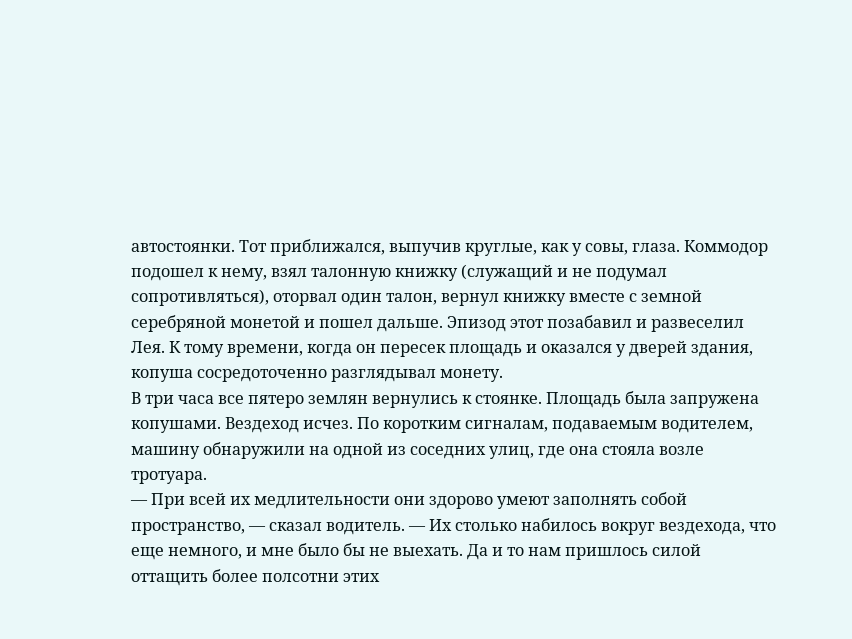автостоянки. Тот приближался, выпучив круглые, как у совы, глаза. Коммодор подошел к нему, взял талонную книжку (служащий и не подумал сопротивляться), оторвал один талон, вернул книжку вместе с земной серебряной монетой и пошел дальше. Эпизод этот позабавил и развеселил Лея. К тому времени, когда он пересек площадь и оказался у дверей здания, копуша сосредоточенно разглядывал монету.
В три часа все пятеро землян вернулись к стоянке. Площадь была запружена копушами. Вездеход исчез. По коротким сигналам, подаваемым водителем, машину обнаружили на одной из соседних улиц, где она стояла возле тротуара.
— При всей их медлительности они здорово умеют заполнять собой пространство, — сказал водитель. — Их столько набилось вокруг вездехода, что еще немного, и мне было бы не выехать. Да и то нам пришлось силой оттащить более полсотни этих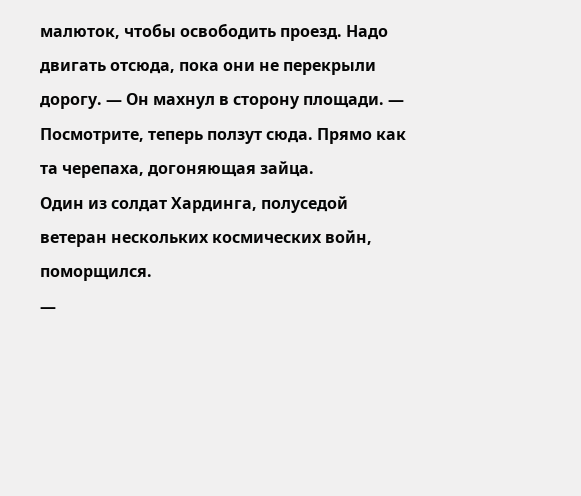малюток, чтобы освободить проезд. Надо двигать отсюда, пока они не перекрыли дорогу. — Он махнул в сторону площади. — Посмотрите, теперь ползут сюда. Прямо как та черепаха, догоняющая зайца.
Один из солдат Хардинга, полуседой ветеран нескольких космических войн, поморщился.
—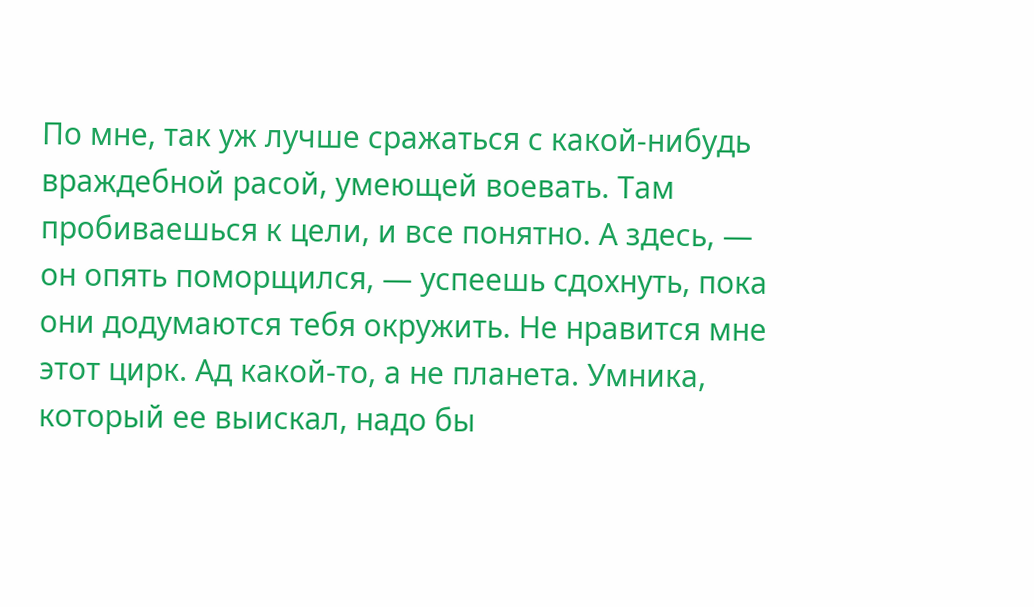По мне, так уж лучше сражаться с какой-нибудь враждебной расой, умеющей воевать. Там пробиваешься к цели, и все понятно. А здесь, — он опять поморщился, — успеешь сдохнуть, пока они додумаются тебя окружить. Не нравится мне этот цирк. Ад какой-то, а не планета. Умника, который ее выискал, надо бы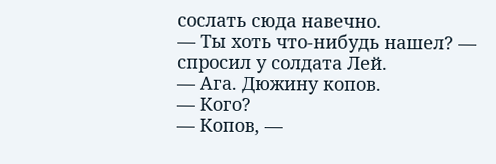сослать сюда навечно.
— Ты хоть что-нибудь нашел? — спросил у солдата Лей.
— Ага. Дюжину копов.
— Кого?
— Копов, —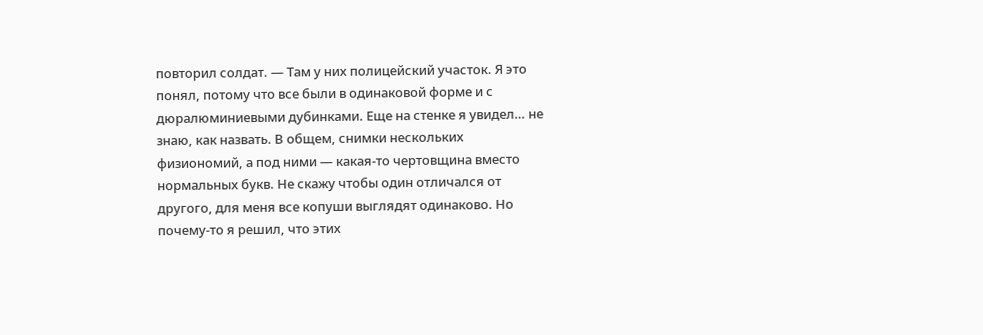повторил солдат. — Там у них полицейский участок. Я это понял, потому что все были в одинаковой форме и с дюралюминиевыми дубинками. Еще на стенке я увидел… не знаю, как назвать. В общем, снимки нескольких физиономий, а под ними — какая-то чертовщина вместо нормальных букв. Не скажу чтобы один отличался от другого, для меня все копуши выглядят одинаково. Но почему-то я решил, что этих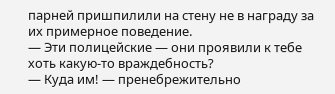парней пришпилили на стену не в награду за их примерное поведение.
— Эти полицейские — они проявили к тебе хоть какую-то враждебность?
— Куда им! — пренебрежительно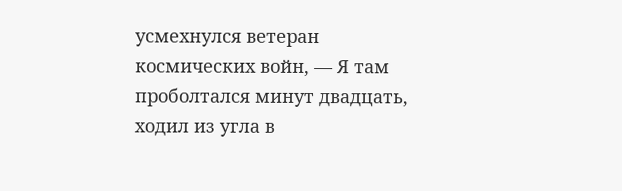усмехнулся ветеран космических войн, — Я там проболтался минут двадцать, ходил из угла в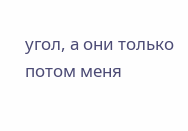угол, а они только потом меня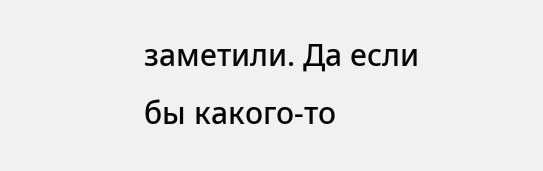заметили. Да если бы какого-то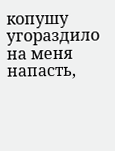копушу угораздило на меня напасть,